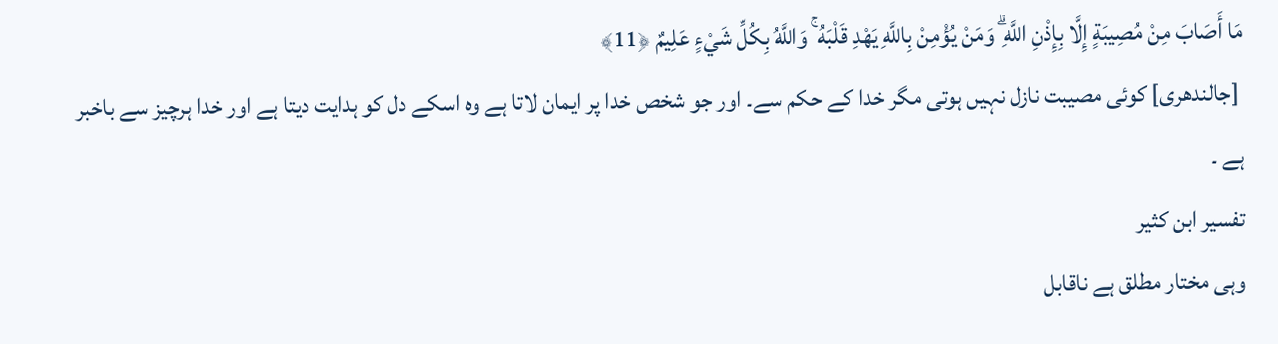مَا أَصَابَ مِنْ مُصِيبَةٍ إِلَّا بِإِذْنِ اللَّهِ ۗ وَمَنْ يُؤْمِنْ بِاللَّهِ يَهْدِ قَلْبَهُ ۚ وَاللَّهُ بِكُلِّ شَيْءٍ عَلِيمٌ ﴿11﴾
 [جالندھری] کوئی مصیبت نازل نہیں ہوتی مگر خدا کے حکم سے۔ اور جو شخص خدا پر ایمان لاتا ہے وہ اسکے دل کو ہدایت دیتا ہے اور خدا ہرچیز سے باخبر ہے ۔
تفسیر ابن كثیر
وہی مختار مطلق ہے ناقابل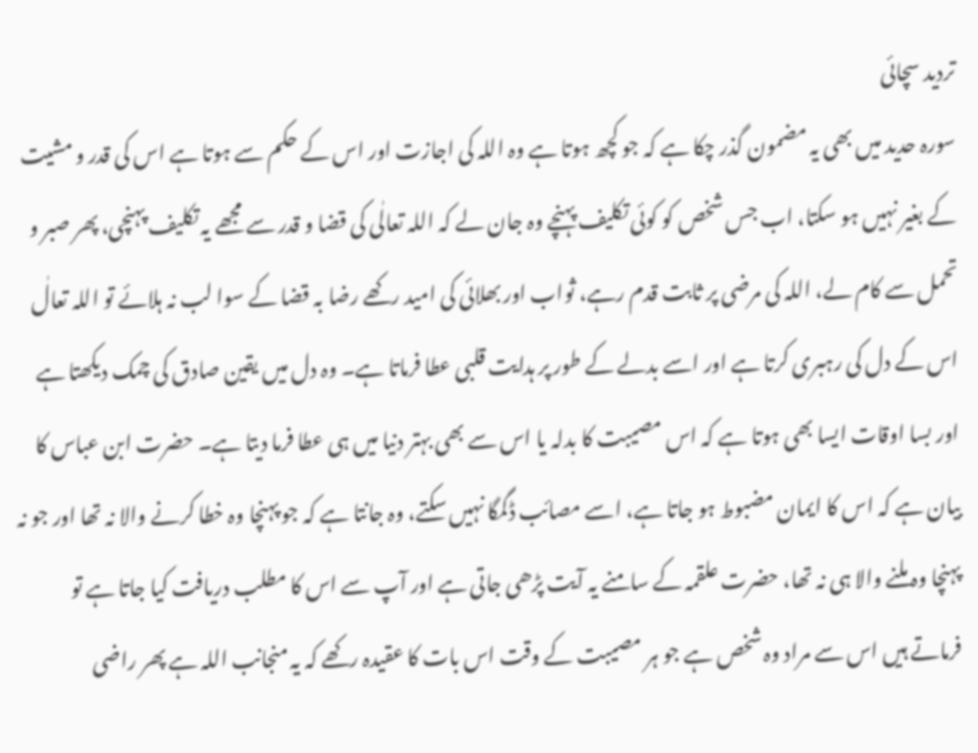تردید سچائی
سورہ حدید میں بھی یہ مضمون گذر چکا ہے کہ جو کچھ ہوتا ہے وہ اللہ کی اجازت اور اس کے حکم سے ہوتا ہے اس کی قدر و مشیت کے بغیر نہیں ہو سکتا، اب جس شخص کو کوئی تکلیف پہنچے وہ جان لے کہ اللہ تعالٰی کی قضا و قدر سے مجھے یہ تکلیف پہنچی، پھر صبر و تحمل سے کام لے، اللہ کی مرضی پر ثابت قدم رہے، ثواب اور بھلائی کی امید رکھے رضا بہ قضا کے سوا لب نہ ہلائے تو اللہ تعالٰ اس کے دل کی رہبری کرتا ہے اور اسے بدلے کے طور پر ہدایت قلبی عطا فرماتا ہے۔ وہ دل میں یقین صادق کی چمک دیکھتا ہے اور بسا اوقات ایسا بھی ہوتا ہے کہ اس مصیبت کا بدلہ یا اس سے بھی بہتر دنیا میں ہی عطا فرما دیتا ہے۔ حضرت ابن عباس کا بیان ہے کہ اس کا ایمان مضبوط ہو جاتا ہے، اسے مصائب ڈگمگا نہیں سکتے، وہ جانتا ہے کہ جو پہنچا وہ خطا کرنے والا نہ تھا اور جو نہ پہنچا وہ ملنے والا ہی نہ تھا، حضرت علقمہ کے سامنے یہ آیت پڑھی جاتی ہے اور آپ سے اس کا مطلب دریافت کیا جاتا ہے تو فرماتے ہیں اس سے مراد وہ شخص ہے جو ہر مصیبت کے وقت اس بات کا عقیدہ رکھے کہ یہ منجانب اللہ ہے پھر راضی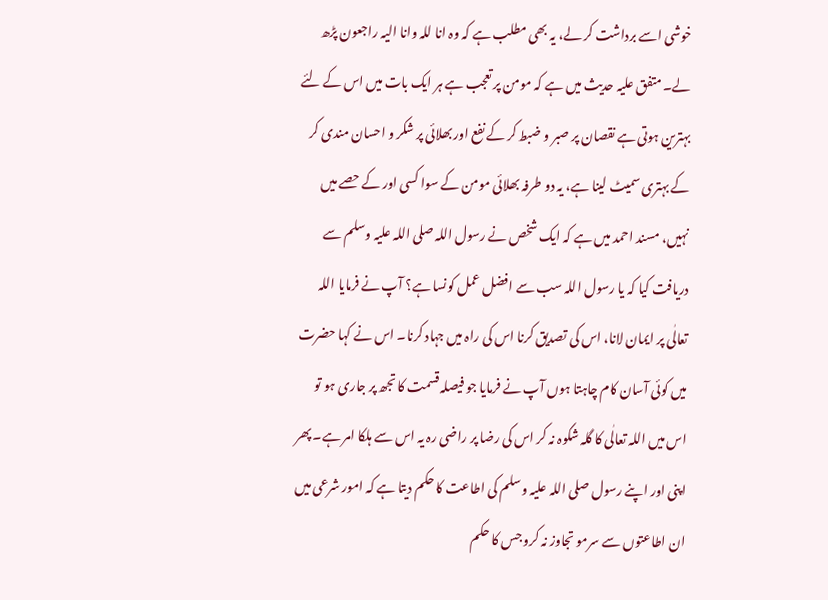خوشی اسے برداشت کر لے، یہ بھی مطلب ہے کہ وہ انا للہ وانا الیہ راجعون پڑھ لے۔ متفق علیہ حدیث میں ہے کہ مومن پر تعجب ہے ہر ایک بات میں اس کے لئے بہترین ہوتی ہے نقصان پر صبر و ضبط کر کے نفع اور بھلائی پر شکر و احسان مندی کر کے بہتری سمیٹ لینا ہے، یہ دو طرفہ بھلائی مومن کے سوا کسی اور کے حصے میں نہیں، مسند احمد میں ہے کہ ایک شخص نے رسول اللہ صلی اللہ علیہ وسلم سے دریافت کیا کہ یا رسول اللہ سب سے افضل عمل کونسا ہے؟ آپ نے فرمایا اللہ تعالٰی پر ایمان لانا، اس کی تصدیق کرنا اس کی راہ میں جہاد کرنا۔ اس نے کہا حضرت میں کوئی آسان کام چاہتا ہوں آپ نے فرمایا جو فیصلہ قسمت کا تجھ پر جاری ہو تو اس میں اللہ تعالٰی کا گلہ شکوہ نہ کر اس کی رضا پر راضی رہ یہ اس سے ہلکا امر ہے۔ پھر اپنی اور اپنے رسول صلی اللہ علیہ وسلم کی اطاعت کا حکم دیتا ہے کہ امور شرعی میں ان اطاعتوں سے سرمو تجاوز نہ کرو جس کا حکم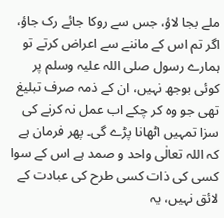ملے بجا لاؤ، جس سے روکا جائے رک جاؤ، اگر تم اس کے ماننے سے اعراض کرتے تو ہمارے رسول صلی اللہ علیہ وسلم پر کوئی بوجھ نہیں، ان کے ذمہ صرف تبلیغ تھی جو وہ کر چکے اب عمل نہ کرنے کی سزا تمہیں اٹھانا پڑے گی۔ پھر فرمان ہے کہ اللہ تعالٰی واحد و صمد ہے اس کے سوا کسی کی ذات کسی طرح کی عبادت کے لائق نہیں، یہ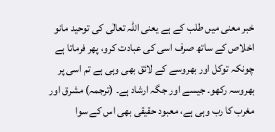خبر معنی میں طلب کے ہے یعنی اللہ تعالٰی کی توحید مانو اخلاص کے ساتھ صرف اسی کی عبادت کرو، پھر فرماتا ہے چونکہ توکل اور بھروسے کے لائق بھی وہی ہے تم اسی پر بھروسہ رکھو۔ جیسے اور جگہ ارشاد ہے۔ (ترجمہ) مشرق اور مغرب کا رب وہی ہے، معبود حقیقی بھی اس کے سوا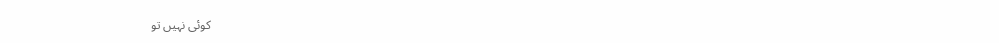کوئی نہیں تو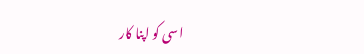اسی کو اپنا کار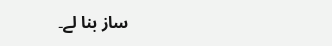ساز بنا لے۔